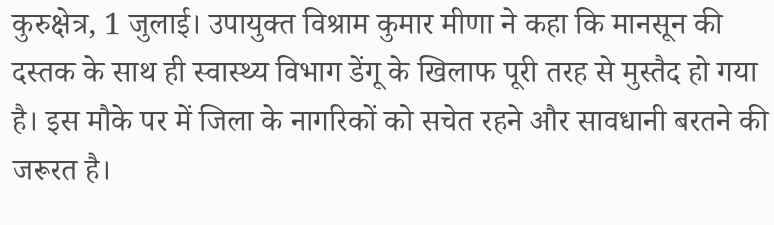कुरुक्षेत्र, 1 जुलाई। उपायुक्त विश्राम कुमार मीणा ने कहा कि मानसून की दस्तक के साथ ही स्वास्थ्य विभाग डेंगू के खिलाफ पूरी तरह से मुस्तैद हो गया है। इस मौके पर में जिला के नागरिकों को सचेत रहने और सावधानी बरतने की जरूरत है।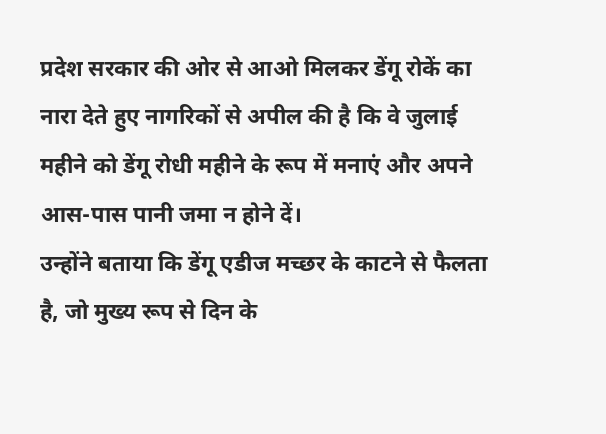प्रदेश सरकार की ओर से आओ मिलकर डेंगू रोकें का नारा देते हुए नागरिकों से अपील की है कि वे जुलाई महीने को डेंगू रोधी महीने के रूप में मनाएं और अपने आस-पास पानी जमा न होने दें।
उन्होंने बताया कि डेंगू एडीज मच्छर के काटने से फैलता है, जो मुख्य रूप से दिन के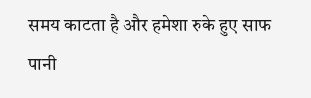समय काटता है और हमेशा रुके हुए साफ पानी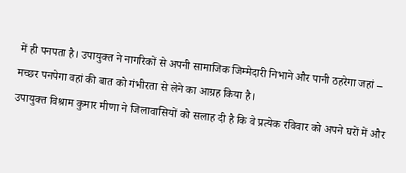में ही पनपता है। उपायुक्त ने नागरिकों से अपनी सामाजिक जिम्मेदारी निभाने और पानी ठहरेगा जहां – मच्छर पनपेगा वहां की बात को गंभीरता से लेने का आग्रह किया है।
उपायुक्त विश्राम कुमार मीणा ने जिलावासियों को सलाह दी है कि वे प्रत्येक रविवार को अपने घरों में और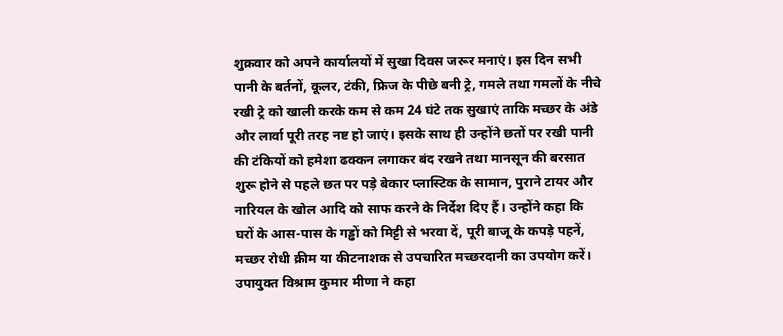शुक्रवार को अपने कार्यालयों में सुखा दिवस जरूर मनाएं। इस दिन सभी पानी के बर्तनों, कूलर, टंकी, फ्रिज के पीछे बनी ट्रे, गमले तथा गमलों के नीचे रखी ट्रे को खाली करके कम से कम 24 घंटे तक सुखाएं ताकि मच्छर के अंडे और लार्वा पूरी तरह नष्ट हो जाएं। इसके साथ ही उन्होंने छतों पर रखी पानी की टंकियों को हमेशा ढक्कन लगाकर बंद रखने तथा मानसून की बरसात शुरू होने से पहले छत पर पड़े बेकार प्लास्टिक के सामान, पुराने टायर और नारियल के खोल आदि को साफ करने के निर्देश दिए हैं। उन्होंने कहा कि घरों के आस-पास के गड्ढों को मिट्टी से भरवा दें, पूरी बाजू के कपड़े पहनें, मच्छर रोधी क्रीम या कीटनाशक से उपचारित मच्छरदानी का उपयोग करें।
उपायुक्त विश्राम कुमार मीणा ने कहा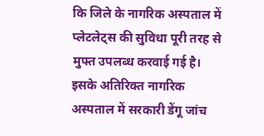कि जिले के नागरिक अस्पताल में प्लेटलेट्स की सुविधा पूरी तरह से मुफ्त उपलब्ध करवाई गई है। इसके अतिरिक्त नागरिक अस्पताल में सरकारी डेंगू जांच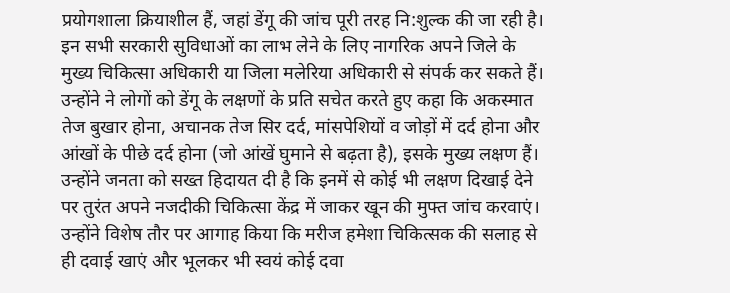प्रयोगशाला क्रियाशील हैं, जहां डेंगू की जांच पूरी तरह नि:शुल्क की जा रही है। इन सभी सरकारी सुविधाओं का लाभ लेने के लिए नागरिक अपने जिले के मुख्य चिकित्सा अधिकारी या जिला मलेरिया अधिकारी से संपर्क कर सकते हैं।
उन्होंने ने लोगों को डेंगू के लक्षणों के प्रति सचेत करते हुए कहा कि अकस्मात तेज बुखार होना, अचानक तेज सिर दर्द, मांसपेशियों व जोड़ों में दर्द होना और आंखों के पीछे दर्द होना (जो आंखें घुमाने से बढ़ता है), इसके मुख्य लक्षण हैं। उन्होंने जनता को सख्त हिदायत दी है कि इनमें से कोई भी लक्षण दिखाई देने पर तुरंत अपने नजदीकी चिकित्सा केंद्र में जाकर खून की मुफ्त जांच करवाएं। उन्होंने विशेष तौर पर आगाह किया कि मरीज हमेशा चिकित्सक की सलाह से ही दवाई खाएं और भूलकर भी स्वयं कोई दवा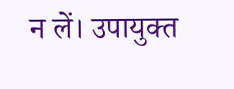न लें। उपायुक्त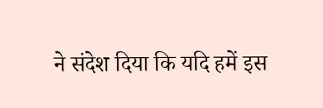ने संदेश दिया कि यदि हमें इस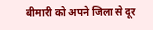बीमारी को अपने जिला से दूर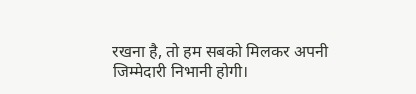रखना है, तो हम सबको मिलकर अपनी जिम्मेदारी निभानी होगी।